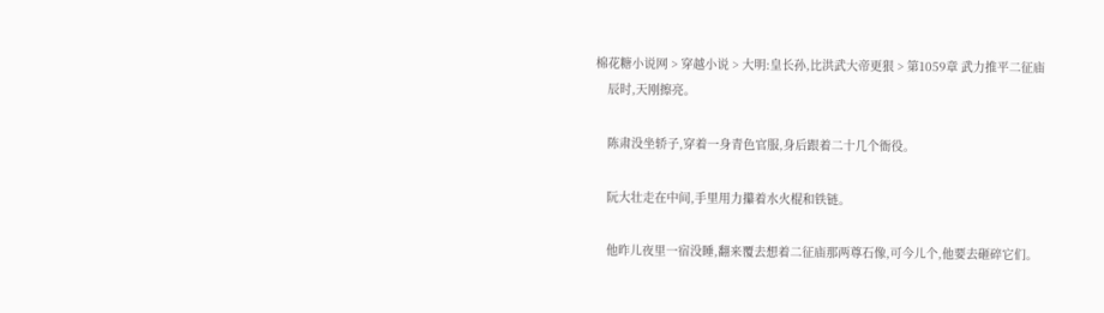棉花糖小说网 > 穿越小说 > 大明:皇长孙,比洪武大帝更狠 > 第1059章 武力推平二征庙
    辰时,天刚擦亮。

    陈肃没坐轿子,穿着一身青色官服,身后跟着二十几个衙役。

    阮大壮走在中间,手里用力攥着水火棍和铁链。

    他昨儿夜里一宿没睡,翻来覆去想着二征庙那两尊石像,可今儿个,他要去砸碎它们。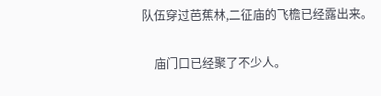队伍穿过芭蕉林,二征庙的飞檐已经露出来。

    庙门口已经聚了不少人。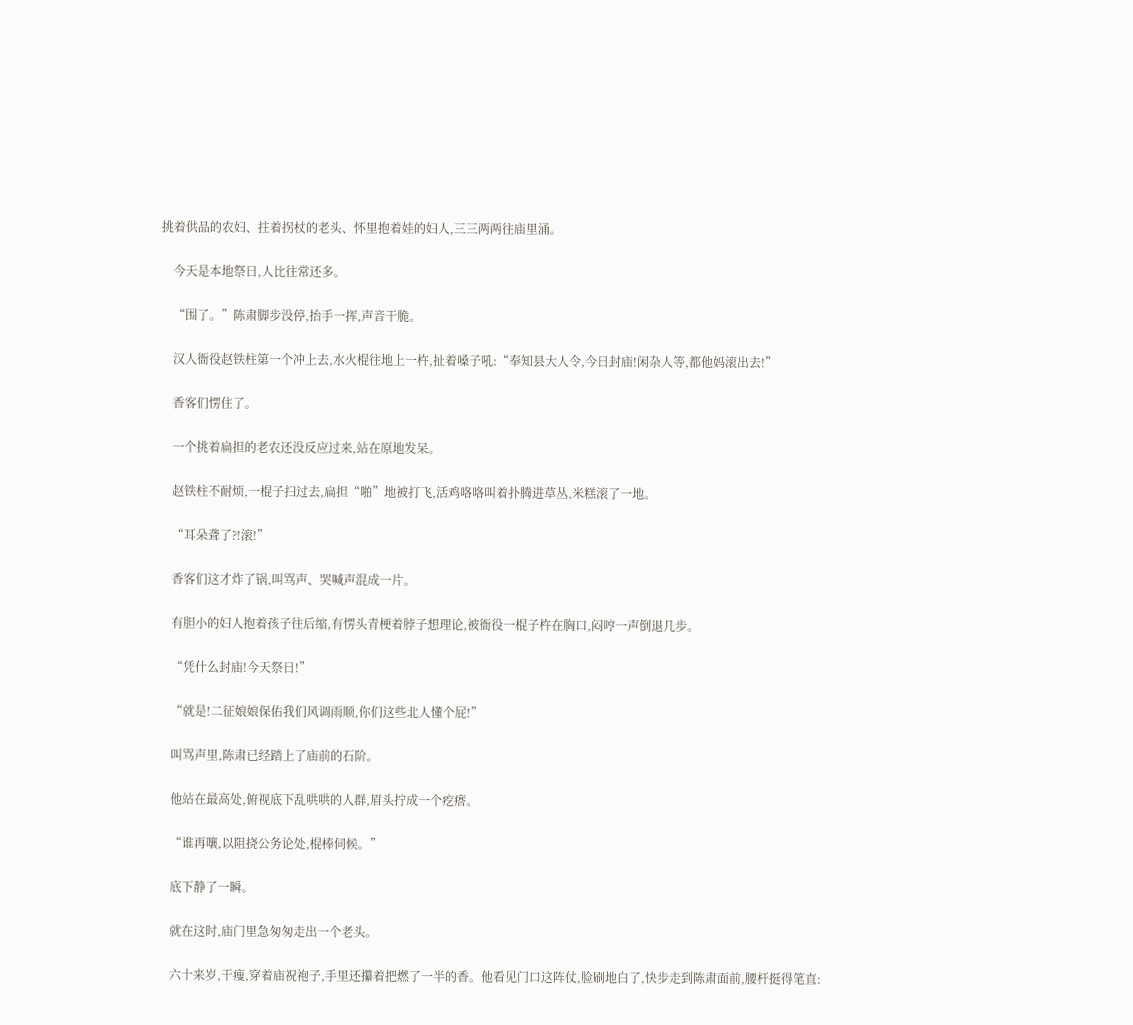挑着供品的农妇、拄着拐杖的老头、怀里抱着娃的妇人,三三两两往庙里涌。

    今天是本地祭日,人比往常还多。

    “围了。”陈肃脚步没停,抬手一挥,声音干脆。

    汉人衙役赵铁柱第一个冲上去,水火棍往地上一杵,扯着嗓子吼:“奉知县大人令,今日封庙!闲杂人等,都他妈滚出去!”

    香客们愣住了。

    一个挑着扁担的老农还没反应过来,站在原地发呆。

    赵铁柱不耐烦,一棍子扫过去,扁担“啪”地被打飞,活鸡咯咯叫着扑腾进草丛,米糕滚了一地。

    “耳朵聋了?!滚!”

    香客们这才炸了锅,叫骂声、哭喊声混成一片。

    有胆小的妇人抱着孩子往后缩,有愣头青梗着脖子想理论,被衙役一棍子杵在胸口,闷哼一声倒退几步。

    “凭什么封庙!今天祭日!”

    “就是!二征娘娘保佑我们风调雨顺,你们这些北人懂个屁!”

    叫骂声里,陈肃已经踏上了庙前的石阶。

    他站在最高处,俯视底下乱哄哄的人群,眉头拧成一个疙瘩。

    “谁再嚷,以阻挠公务论处,棍棒伺候。”

    底下静了一瞬。

    就在这时,庙门里急匆匆走出一个老头。

    六十来岁,干瘦,穿着庙祝袍子,手里还攥着把燃了一半的香。他看见门口这阵仗,脸刷地白了,快步走到陈肃面前,腰杆挺得笔直: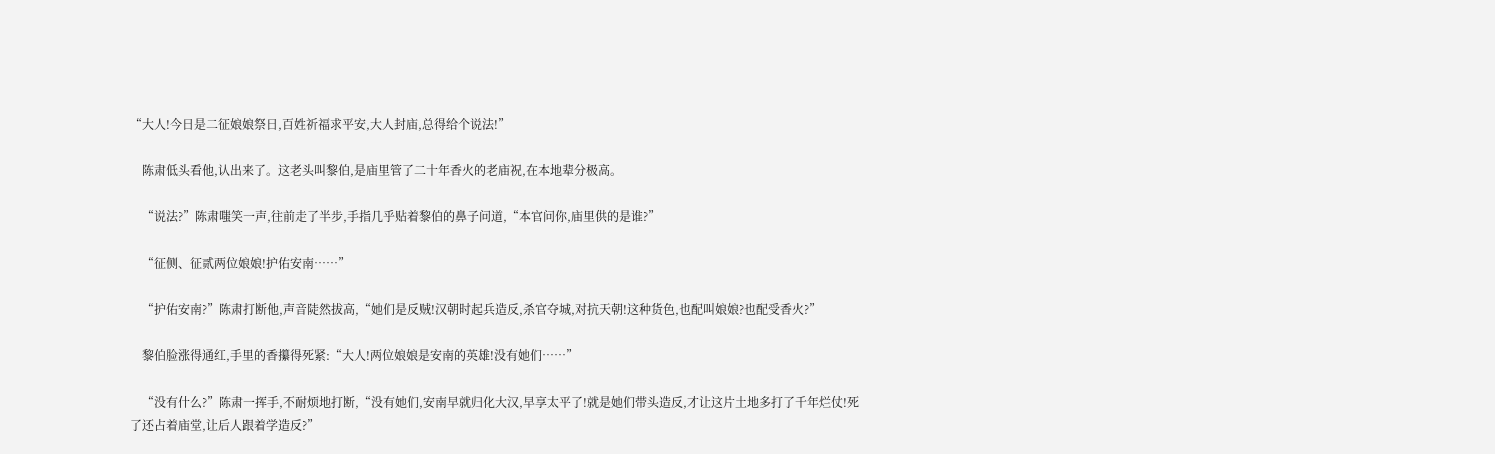“大人!今日是二征娘娘祭日,百姓祈福求平安,大人封庙,总得给个说法!”

    陈肃低头看他,认出来了。这老头叫黎伯,是庙里管了二十年香火的老庙祝,在本地辈分极高。

    “说法?”陈肃嗤笑一声,往前走了半步,手指几乎贴着黎伯的鼻子问道,“本官问你,庙里供的是谁?”

    “征侧、征贰两位娘娘!护佑安南……”

    “护佑安南?”陈肃打断他,声音陡然拔高,“她们是反贼!汉朝时起兵造反,杀官夺城,对抗天朝!这种货色,也配叫娘娘?也配受香火?”

    黎伯脸涨得通红,手里的香攥得死紧:“大人!两位娘娘是安南的英雄!没有她们……”

    “没有什么?”陈肃一挥手,不耐烦地打断,“没有她们,安南早就归化大汉,早享太平了!就是她们带头造反,才让这片土地多打了千年烂仗!死了还占着庙堂,让后人跟着学造反?”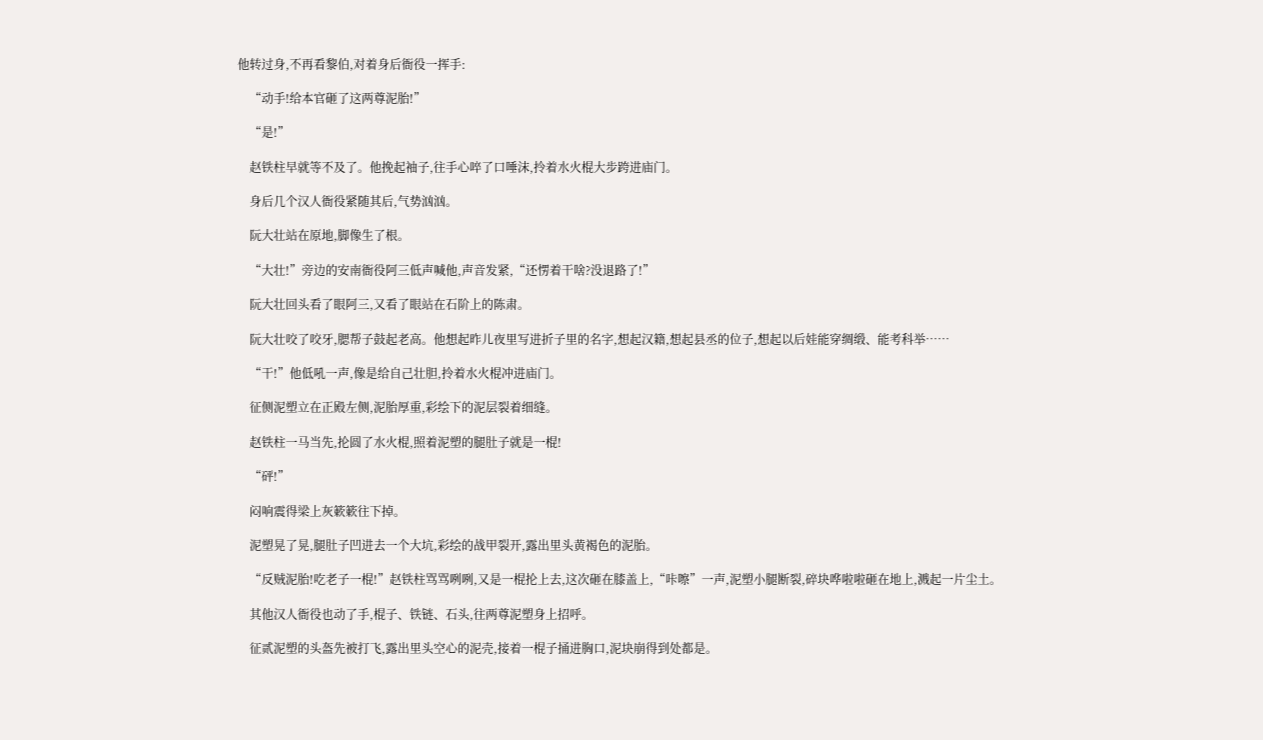他转过身,不再看黎伯,对着身后衙役一挥手:

    “动手!给本官砸了这两尊泥胎!”

    “是!”

    赵铁柱早就等不及了。他挽起袖子,往手心啐了口唾沫,拎着水火棍大步跨进庙门。

    身后几个汉人衙役紧随其后,气势汹汹。

    阮大壮站在原地,脚像生了根。

    “大壮!”旁边的安南衙役阿三低声喊他,声音发紧,“还愣着干啥?没退路了!”

    阮大壮回头看了眼阿三,又看了眼站在石阶上的陈肃。

    阮大壮咬了咬牙,腮帮子鼓起老高。他想起昨儿夜里写进折子里的名字,想起汉籍,想起县丞的位子,想起以后娃能穿绸缎、能考科举……

    “干!”他低吼一声,像是给自己壮胆,拎着水火棍冲进庙门。

    征侧泥塑立在正殿左侧,泥胎厚重,彩绘下的泥层裂着细缝。

    赵铁柱一马当先,抡圆了水火棍,照着泥塑的腿肚子就是一棍!

    “砰!”

    闷响震得梁上灰簌簌往下掉。

    泥塑晃了晃,腿肚子凹进去一个大坑,彩绘的战甲裂开,露出里头黄褐色的泥胎。

    “反贼泥胎!吃老子一棍!”赵铁柱骂骂咧咧,又是一棍抡上去,这次砸在膝盖上,“咔嚓”一声,泥塑小腿断裂,碎块哗啦啦砸在地上,溅起一片尘土。

    其他汉人衙役也动了手,棍子、铁链、石头,往两尊泥塑身上招呼。

    征贰泥塑的头盔先被打飞,露出里头空心的泥壳,接着一棍子捅进胸口,泥块崩得到处都是。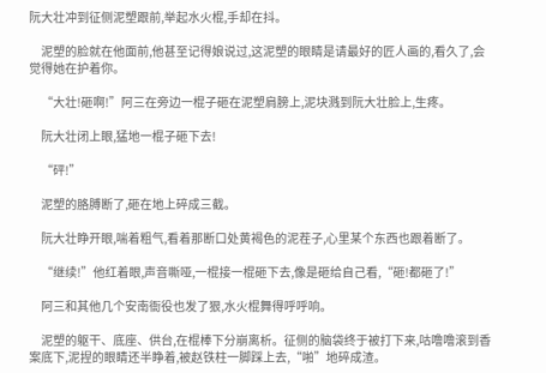阮大壮冲到征侧泥塑跟前,举起水火棍,手却在抖。

    泥塑的脸就在他面前,他甚至记得娘说过,这泥塑的眼睛是请最好的匠人画的,看久了,会觉得她在护着你。

    “大壮!砸啊!”阿三在旁边一棍子砸在泥塑肩膀上,泥块溅到阮大壮脸上,生疼。

    阮大壮闭上眼,猛地一棍子砸下去!

    “砰!”

    泥塑的胳膊断了,砸在地上碎成三截。

    阮大壮睁开眼,喘着粗气,看着那断口处黄褐色的泥茬子,心里某个东西也跟着断了。

    “继续!”他红着眼,声音嘶哑,一棍接一棍砸下去,像是砸给自己看,“砸!都砸了!”

    阿三和其他几个安南衙役也发了狠,水火棍舞得呼呼响。

    泥塑的躯干、底座、供台,在棍棒下分崩离析。征侧的脑袋终于被打下来,咕噜噜滚到香案底下,泥捏的眼睛还半睁着,被赵铁柱一脚踩上去,“啪”地碎成渣。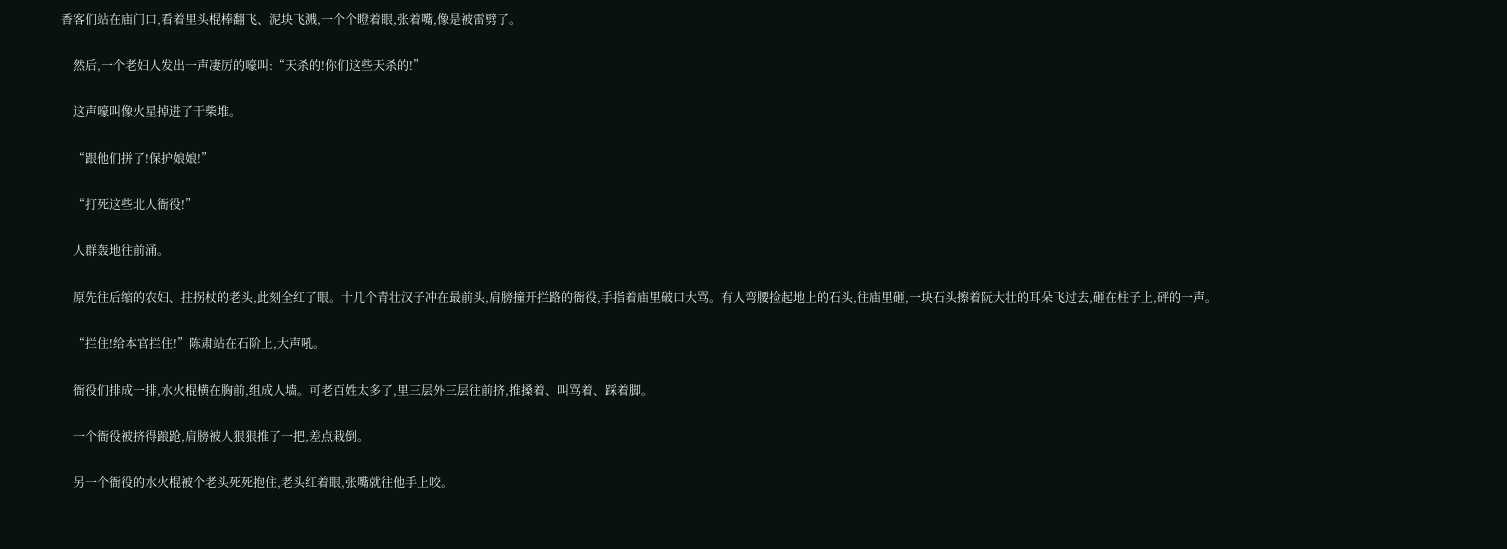香客们站在庙门口,看着里头棍棒翻飞、泥块飞溅,一个个瞪着眼,张着嘴,像是被雷劈了。

    然后,一个老妇人发出一声凄厉的嚎叫:“天杀的!你们这些天杀的!”

    这声嚎叫像火星掉进了干柴堆。

    “跟他们拼了!保护娘娘!”

    “打死这些北人衙役!”

    人群轰地往前涌。

    原先往后缩的农妇、拄拐杖的老头,此刻全红了眼。十几个青壮汉子冲在最前头,肩膀撞开拦路的衙役,手指着庙里破口大骂。有人弯腰捡起地上的石头,往庙里砸,一块石头擦着阮大壮的耳朵飞过去,砸在柱子上,砰的一声。

    “拦住!给本官拦住!”陈肃站在石阶上,大声吼。

    衙役们排成一排,水火棍横在胸前,组成人墙。可老百姓太多了,里三层外三层往前挤,推搡着、叫骂着、踩着脚。

    一个衙役被挤得踉跄,肩膀被人狠狠推了一把,差点栽倒。

    另一个衙役的水火棍被个老头死死抱住,老头红着眼,张嘴就往他手上咬。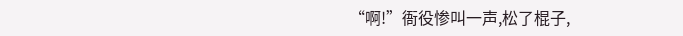“啊!”衙役惨叫一声,松了棍子,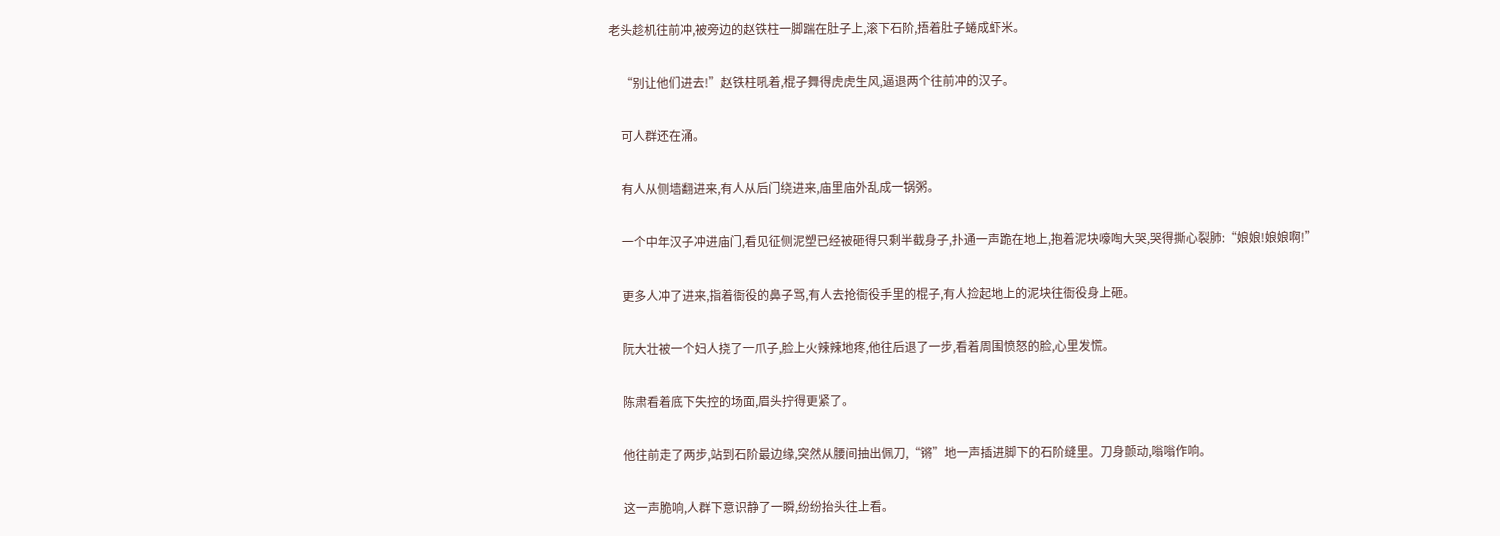老头趁机往前冲,被旁边的赵铁柱一脚踹在肚子上,滚下石阶,捂着肚子蜷成虾米。

    “别让他们进去!”赵铁柱吼着,棍子舞得虎虎生风,逼退两个往前冲的汉子。

    可人群还在涌。

    有人从侧墙翻进来,有人从后门绕进来,庙里庙外乱成一锅粥。

    一个中年汉子冲进庙门,看见征侧泥塑已经被砸得只剩半截身子,扑通一声跪在地上,抱着泥块嚎啕大哭,哭得撕心裂肺:“娘娘!娘娘啊!”

    更多人冲了进来,指着衙役的鼻子骂,有人去抢衙役手里的棍子,有人捡起地上的泥块往衙役身上砸。

    阮大壮被一个妇人挠了一爪子,脸上火辣辣地疼,他往后退了一步,看着周围愤怒的脸,心里发慌。

    陈肃看着底下失控的场面,眉头拧得更紧了。

    他往前走了两步,站到石阶最边缘,突然从腰间抽出佩刀,“锵”地一声插进脚下的石阶缝里。刀身颤动,嗡嗡作响。

    这一声脆响,人群下意识静了一瞬,纷纷抬头往上看。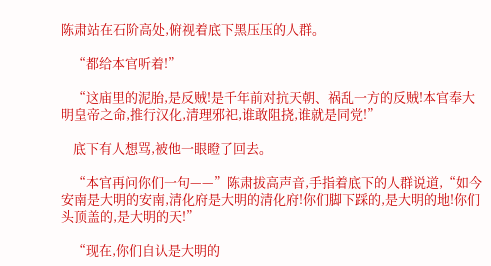陈肃站在石阶高处,俯视着底下黑压压的人群。

    “都给本官听着!”

    “这庙里的泥胎,是反贼!是千年前对抗天朝、祸乱一方的反贼!本官奉大明皇帝之命,推行汉化,清理邪祀,谁敢阻挠,谁就是同党!”

    底下有人想骂,被他一眼瞪了回去。

    “本官再问你们一句——”陈肃拔高声音,手指着底下的人群说道,“如今安南是大明的安南,清化府是大明的清化府!你们脚下踩的,是大明的地!你们头顶盖的,是大明的天!”

    “现在,你们自认是大明的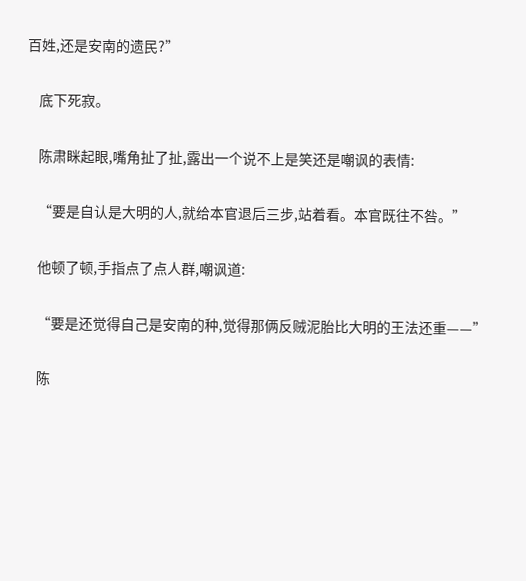百姓,还是安南的遗民?”

    底下死寂。

    陈肃眯起眼,嘴角扯了扯,露出一个说不上是笑还是嘲讽的表情:

    “要是自认是大明的人,就给本官退后三步,站着看。本官既往不咎。”

    他顿了顿,手指点了点人群,嘲讽道:

    “要是还觉得自己是安南的种,觉得那俩反贼泥胎比大明的王法还重——”

    陈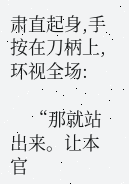肃直起身,手按在刀柄上,环视全场:

    “那就站出来。让本官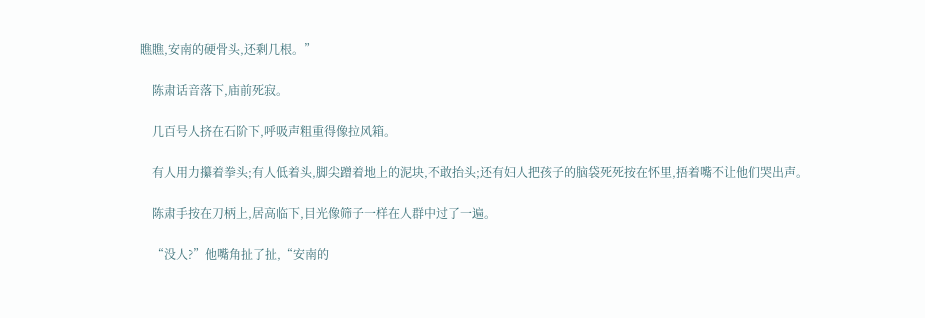瞧瞧,安南的硬骨头,还剩几根。”

    陈肃话音落下,庙前死寂。

    几百号人挤在石阶下,呼吸声粗重得像拉风箱。

    有人用力攥着拳头;有人低着头,脚尖蹭着地上的泥块,不敢抬头;还有妇人把孩子的脑袋死死按在怀里,捂着嘴不让他们哭出声。

    陈肃手按在刀柄上,居高临下,目光像筛子一样在人群中过了一遍。

    “没人?”他嘴角扯了扯,“安南的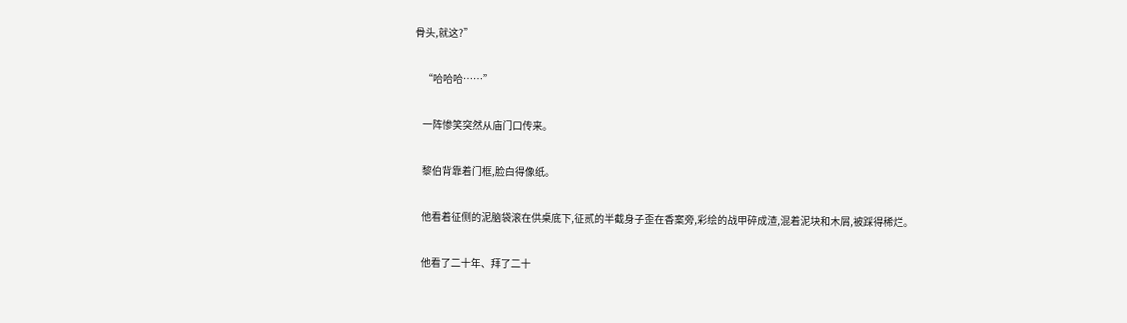骨头,就这?”

    “哈哈哈……”

    一阵惨笑突然从庙门口传来。

    黎伯背靠着门框,脸白得像纸。

    他看着征侧的泥脑袋滚在供桌底下,征贰的半截身子歪在香案旁,彩绘的战甲碎成渣,混着泥块和木屑,被踩得稀烂。

    他看了二十年、拜了二十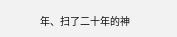年、扫了二十年的神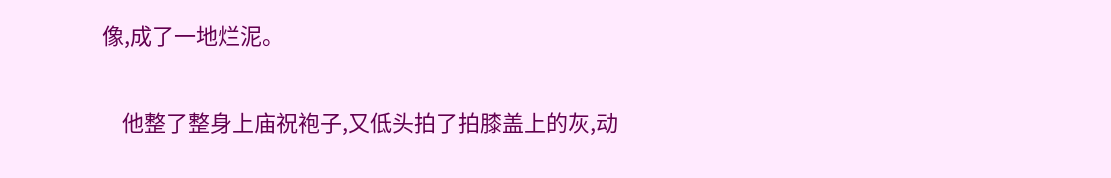像,成了一地烂泥。

    他整了整身上庙祝袍子,又低头拍了拍膝盖上的灰,动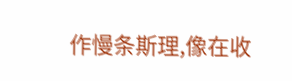作慢条斯理,像在收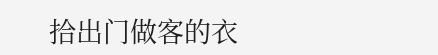拾出门做客的衣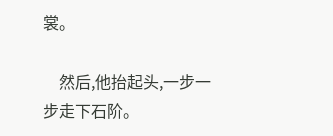裳。

    然后,他抬起头,一步一步走下石阶。